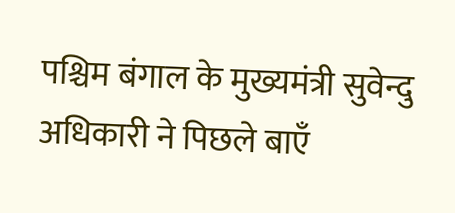पश्चिम बंगाल के मुख्यमंत्री सुवेन्दु अधिकारी ने पिछले बाएँ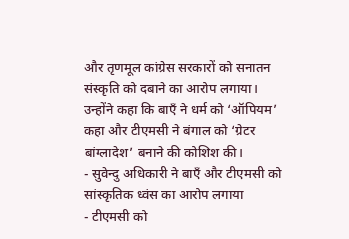और तृणमूल कांग्रेस सरकारों को सनातन संस्कृति को दबाने का आरोप लगाया। उन्होंने कहा कि बाएँ ने धर्म को ‘ऑपियम’ कहा और टीएमसी ने बंगाल को ‘ग्रेटर बांग्लादेश’ बनाने की कोशिश की।
- सुवेन्दु अधिकारी ने बाएँ और टीएमसी को सांस्कृतिक ध्वंस का आरोप लगाया
- टीएमसी को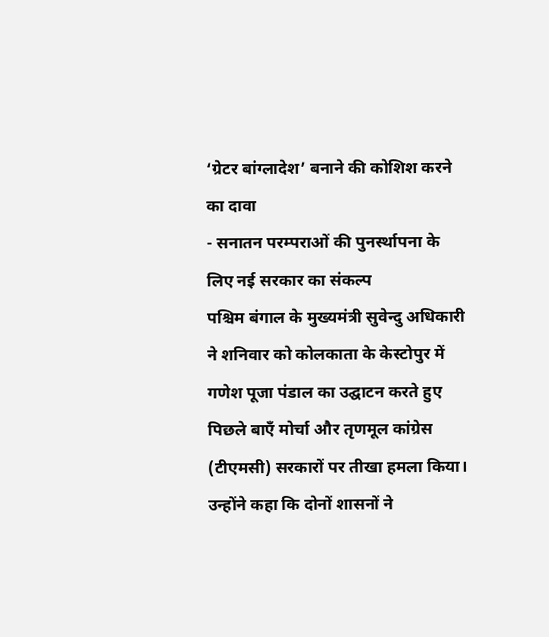‘ग्रेटर बांग्लादेश’ बनाने की कोशिश करने का दावा
- सनातन परम्पराओं की पुनर्स्थापना के लिए नई सरकार का संकल्प
पश्चिम बंगाल के मुख्यमंत्री सुवेन्दु अधिकारी ने शनिवार को कोलकाता के केस्टोपुर में गणेश पूजा पंडाल का उद्घाटन करते हुए पिछले बाएँ मोर्चा और तृणमूल कांग्रेस (टीएमसी) सरकारों पर तीखा हमला किया। उन्होंने कहा कि दोनों शासनों ने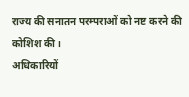राज्य की सनातन परम्पराओं को नष्ट करने की कोशिश की।
अधिकारियों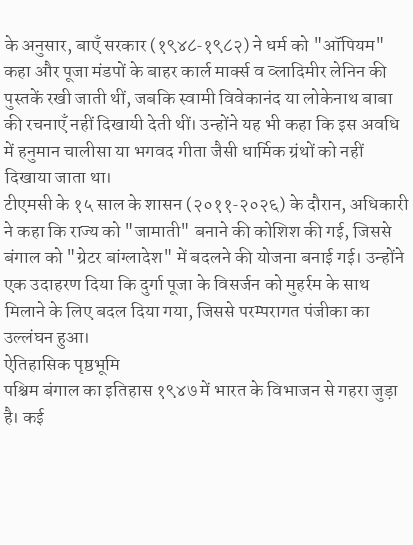के अनुसार, बाएँ सरकार (१९४८‑१९८२) ने धर्म को "ऑपियम" कहा और पूजा मंडपों के बाहर कार्ल मार्क्स व व्लादिमीर लेनिन की पुस्तकें रखी जाती थीं, जबकि स्वामी विवेकानंद या लोकेनाथ बाबा की रचनाएँ नहीं दिखायी देती थीं। उन्होंने यह भी कहा कि इस अवधि में हनुमान चालीसा या भगवद गीता जैसी धार्मिक ग्रंथों को नहीं दिखाया जाता था।
टीएमसी के १५ साल के शासन (२०११‑२०२६) के दौरान, अधिकारी ने कहा कि राज्य को "जामाती" बनाने की कोशिश की गई, जिससे बंगाल को "ग्रेटर बांग्लादेश" में बदलने की योजना बनाई गई। उन्होंने एक उदाहरण दिया कि दुर्गा पूजा के विसर्जन को मुहर्रम के साथ मिलाने के लिए बदल दिया गया, जिससे परम्परागत पंजीका का उल्लंघन हुआ।
ऐतिहासिक पृष्ठभूमि
पश्चिम बंगाल का इतिहास १९४७ में भारत के विभाजन से गहरा जुड़ा है। कई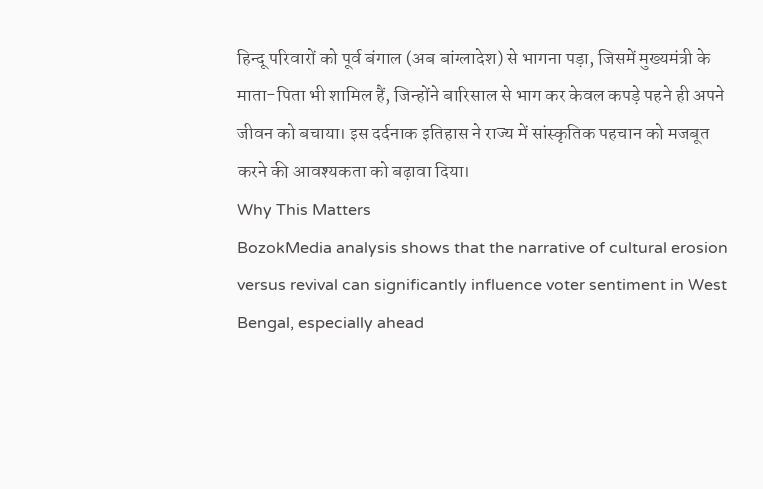हिन्दू परिवारों को पूर्व बंगाल (अब बांग्लादेश) से भागना पड़ा, जिसमें मुख्यमंत्री के माता-पिता भी शामिल हैं, जिन्होंने बारिसाल से भाग कर केवल कपड़े पहने ही अपने जीवन को बचाया। इस दर्दनाक इतिहास ने राज्य में सांस्कृतिक पहचान को मजबूत करने की आवश्यकता को बढ़ावा दिया।
Why This Matters
BozokMedia analysis shows that the narrative of cultural erosion versus revival can significantly influence voter sentiment in West Bengal, especially ahead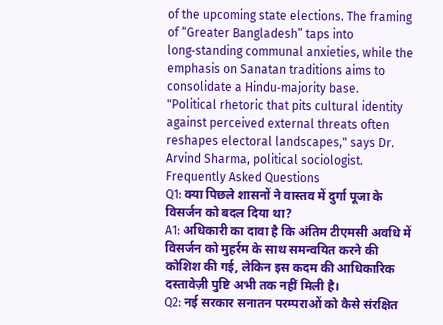of the upcoming state elections. The framing of “Greater Bangladesh” taps into long‑standing communal anxieties, while the emphasis on Sanatan traditions aims to consolidate a Hindu‑majority base.
"Political rhetoric that pits cultural identity against perceived external threats often reshapes electoral landscapes," says Dr. Arvind Sharma, political sociologist.
Frequently Asked Questions
Q1: क्या पिछले शासनों ने वास्तव में दुर्गा पूजा के विसर्जन को बदल दिया था?
A1: अधिकारी का दावा है कि अंतिम टीएमसी अवधि में विसर्जन को मुहर्रम के साथ समन्वयित करने की कोशिश की गई, लेकिन इस कदम की आधिकारिक दस्तावेज़ी पुष्टि अभी तक नहीं मिली है।
Q2: नई सरकार सनातन परम्पराओं को कैसे संरक्षित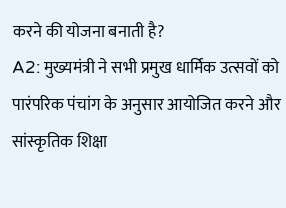करने की योजना बनाती है?
A2: मुख्यमंत्री ने सभी प्रमुख धार्मिक उत्सवों को पारंपरिक पंचांग के अनुसार आयोजित करने और सांस्कृतिक शिक्षा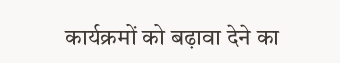कार्यक्रमों को बढ़ावा देने का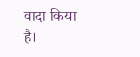वादा किया है।